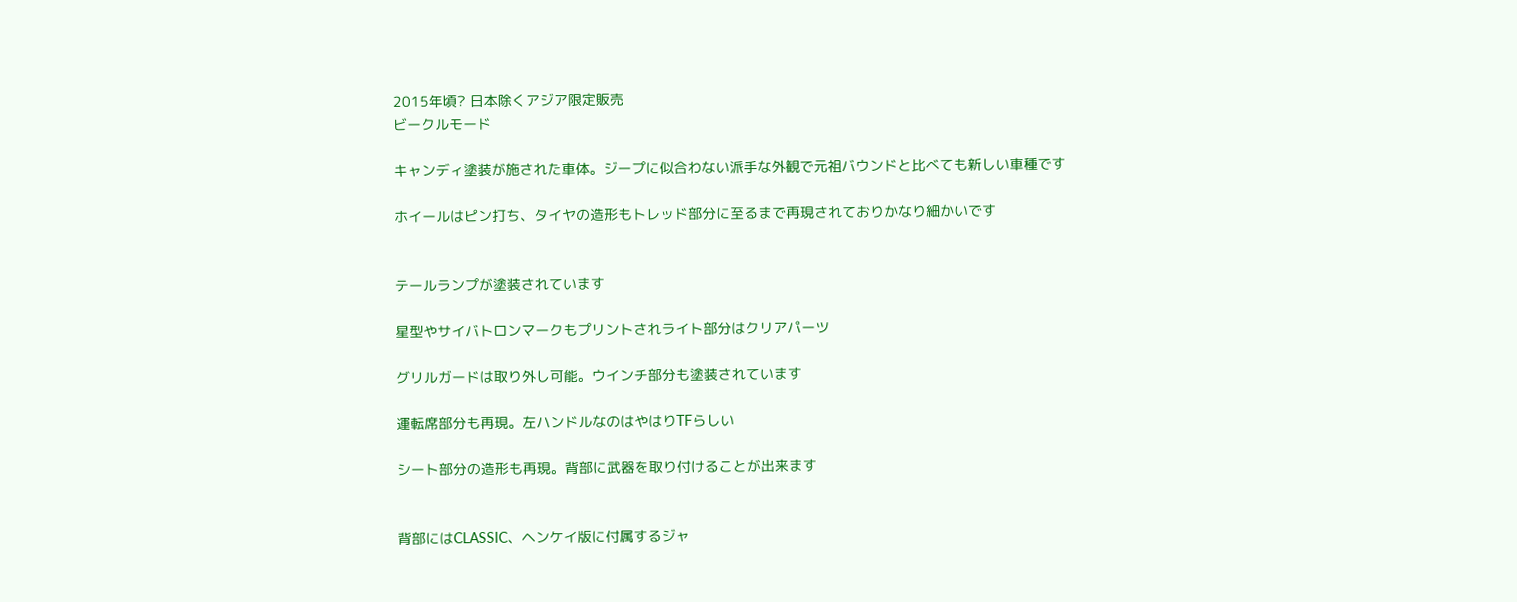2015年頃? 日本除くアジア限定販売
ビークルモード

キャンディ塗装が施された車体。ジープに似合わない派手な外観で元祖バウンドと比べても新しい車種です

ホイールはピン打ち、タイヤの造形もトレッド部分に至るまで再現されておりかなり細かいです


テールランプが塗装されています

星型やサイバトロンマークもプリントされライト部分はクリアパーツ

グリルガードは取り外し可能。ウインチ部分も塗装されています

運転席部分も再現。左ハンドルなのはやはりTFらしい

シート部分の造形も再現。背部に武器を取り付けることが出来ます


背部にはCLASSIC、ヘンケイ版に付属するジャ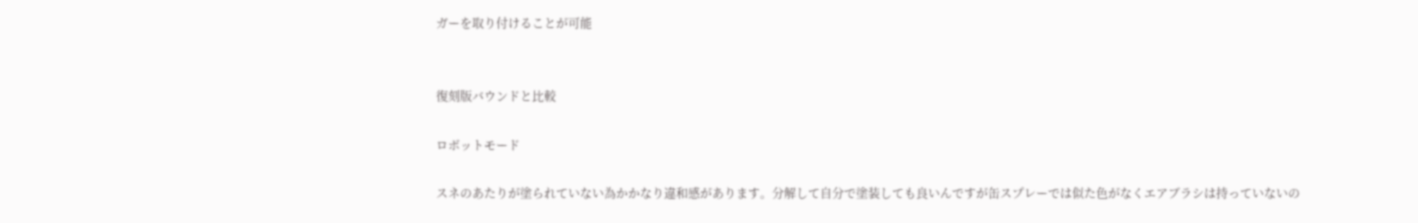ガーを取り付けることが可能


復刻版バウンドと比較

ロボットモード

スネのあたりが塗られていない為かかなり違和感があります。分解して自分で塗装しても良いんですが缶スプレーでは似た色がなくエアブラシは持っていないの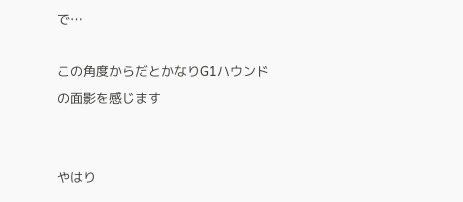で…

この角度からだとかなりG1ハウンドの面影を感じます


やはり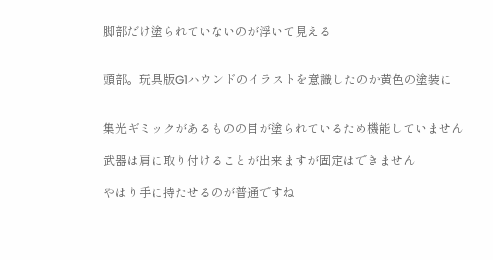脚部だけ塗られていないのが浮いて見える


頭部。玩具版G1ハウンドのイラストを意識したのか黄色の塗装に


集光ギミックがあるものの目が塗られているため機能していません

武器は肩に取り付けることが出来ますが固定はできません

やはり手に持たせるのが普通ですね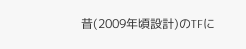昔(2009年頃設計)のTFに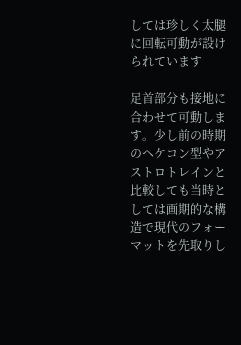しては珍しく太腿に回転可動が設けられています

足首部分も接地に合わせて可動します。少し前の時期のヘケコン型やアストロトレインと比較しても当時としては画期的な構造で現代のフォーマットを先取りし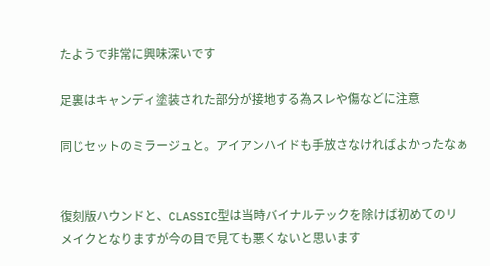たようで非常に興味深いです

足裏はキャンディ塗装された部分が接地する為スレや傷などに注意

同じセットのミラージュと。アイアンハイドも手放さなければよかったなぁ


復刻版ハウンドと、CLASSIC型は当時バイナルテックを除けば初めてのリメイクとなりますが今の目で見ても悪くないと思います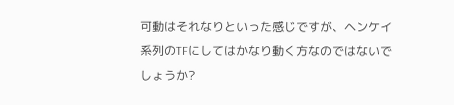可動はそれなりといった感じですが、ヘンケイ系列のTFにしてはかなり動く方なのではないでしょうか?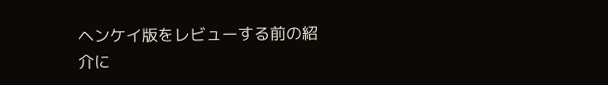ヘンケイ版をレビューする前の紹介に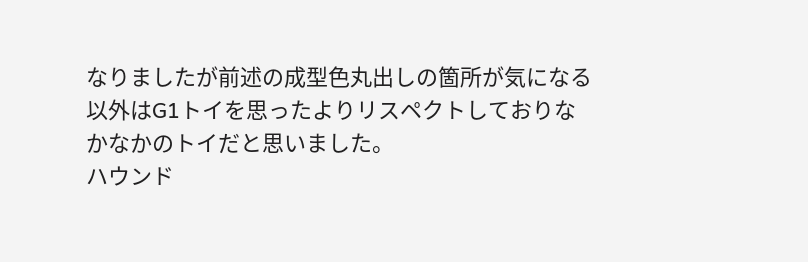なりましたが前述の成型色丸出しの箇所が気になる以外はG1トイを思ったよりリスペクトしておりなかなかのトイだと思いました。
ハウンド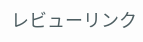レビューリンク